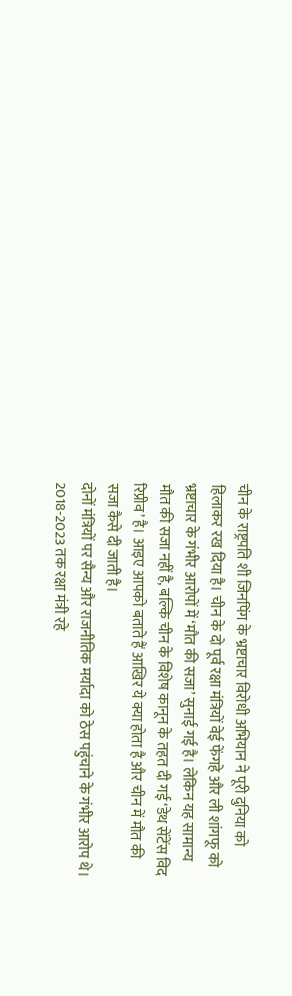चीन के राष्ट्रपति शी जिनपिंग के भ्रष्टाचार विरोधी अभियान ने पूरी दुनिया को हिलाकर रख दिया है। चीन के दो पूर्व रक्षा मंत्रियों वेई फेंगहे और ली शांगफू को भ्रष्टाचार के गंभीर आरोपों में ‘मौत की सजा’ सुनाई गई है। लेकिन यह सामान्य मौत की सजा नहीं है, बल्कि चीन के विशेष कानून के तहत दी गई ‘डेथ सेंटेंस विद रिप्रीव’ है। आइए आपको बताते हैं आखिर ये क्या होता है और चीन में मौत की सजा कैसे दी जाती है।
दोनों मंत्रियों पर सैन्य और राजनीतिक मर्यादा को ठेस पहुंचाने के गंभीर आरोप थे। 2018-2023 तक रक्षा मंत्री रहे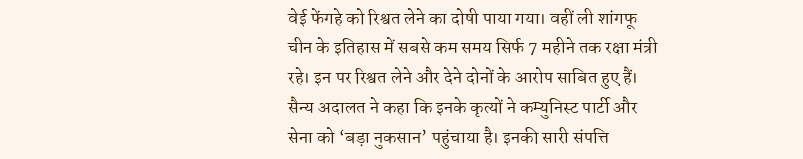वेई फेंगहे को रिश्वत लेने का दोषी पाया गया। वहीं ली शांगफू चीन के इतिहास में सबसे कम समय सिर्फ 7 महीने तक रक्षा मंत्री रहे। इन पर रिश्वत लेने और देने दोनों के आरोप साबित हुए हैं। सैन्य अदालत ने कहा कि इनके कृत्यों ने कम्युनिस्ट पार्टी और सेना को ‘बड़ा नुकसान’ पहुंचाया है। इनकी सारी संपत्ति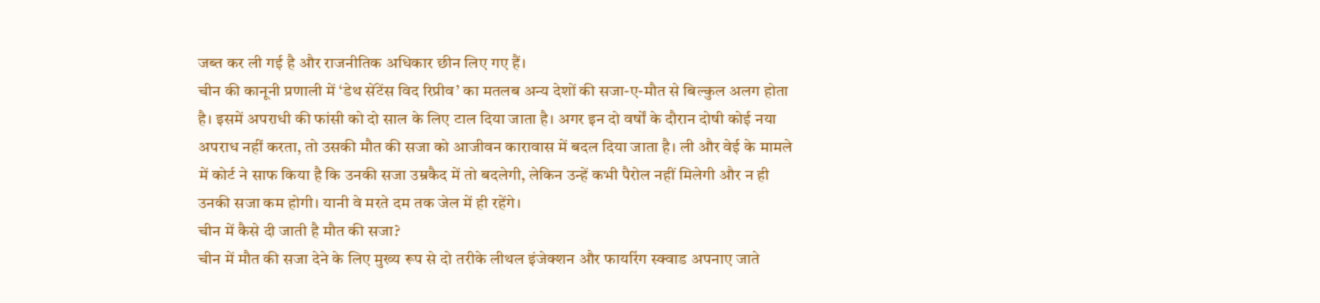जब्त कर ली गई है और राजनीतिक अधिकार छीन लिए गए हैं।
चीन की कानूनी प्रणाली में ‘डेथ सेंटेंस विद रिप्रीव’ का मतलब अन्य देशों की सजा-ए-मौत से बिल्कुल अलग होता है। इसमें अपराधी की फांसी को दो साल के लिए टाल दिया जाता है। अगर इन दो वर्षों के दौरान दोषी कोई नया अपराध नहीं करता, तो उसकी मौत की सजा को आजीवन कारावास में बदल दिया जाता है। ली और वेई के मामले में कोर्ट ने साफ किया है कि उनकी सजा उम्रकैद में तो बदलेगी, लेकिन उन्हें कभी पैरोल नहीं मिलेगी और न ही उनकी सजा कम होगी। यानी वे मरते दम तक जेल में ही रहेंगे।
चीन में कैसे दी जाती है मौत की सजा?
चीन में मौत की सजा देने के लिए मुख्य रूप से दो तरीके लीथल इंजेक्शन और फायरिंग स्क्वाड अपनाए जाते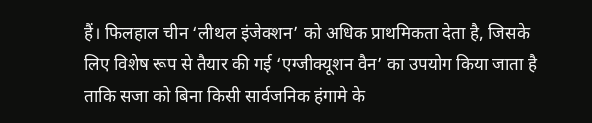हैं। फिलहाल चीन ‘लीथल इंजेक्शन’ को अधिक प्राथमिकता देता है, जिसके लिए विशेष रूप से तैयार की गई ‘एग्जीक्यूशन वैन’ का उपयोग किया जाता है ताकि सजा को बिना किसी सार्वजनिक हंगामे के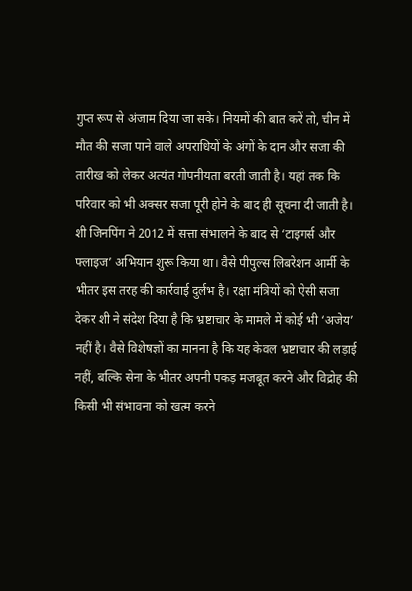गुप्त रूप से अंजाम दिया जा सके। नियमों की बात करें तो, चीन में मौत की सजा पाने वाले अपराधियों के अंगों के दान और सजा की तारीख को लेकर अत्यंत गोपनीयता बरती जाती है। यहां तक कि परिवार को भी अक्सर सजा पूरी होने के बाद ही सूचना दी जाती है।
शी जिनपिंग ने 2012 में सत्ता संभालने के बाद से ‘टाइगर्स और फ्लाइज’ अभियान शुरू किया था। वैसे पीपुल्स लिबरेशन आर्मी के भीतर इस तरह की कार्रवाई दुर्लभ है। रक्षा मंत्रियों को ऐसी सजा देकर शी ने संदेश दिया है कि भ्रष्टाचार के मामले में कोई भी ‘अजेय’ नहीं है। वैसे विशेषज्ञों का मानना है कि यह केवल भ्रष्टाचार की लड़ाई नहीं, बल्कि सेना के भीतर अपनी पकड़ मजबूत करने और विद्रोह की किसी भी संभावना को खत्म करने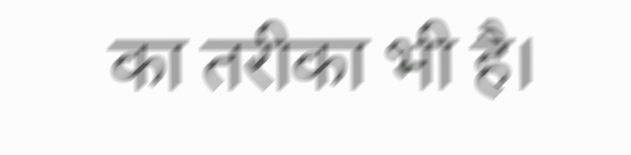का तरीका भी है।